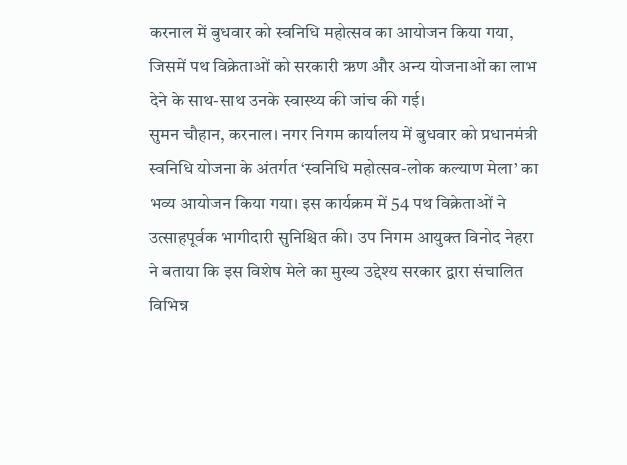करनाल में बुधवार को स्वनिधि महोत्सव का आयोजन किया गया, जिसमें पथ विक्रेताओं को सरकारी ऋण और अन्य योजनाओं का लाभ देने के साथ-साथ उनके स्वास्थ्य की जांच की गई।
सुमन चौहान, करनाल। नगर निगम कार्यालय में बुधवार को प्रधानमंत्री स्वनिधि योजना के अंतर्गत ‘स्वनिधि महोत्सव-लोक कल्याण मेला’ का भव्य आयोजन किया गया। इस कार्यक्रम में 54 पथ विक्रेताओं ने उत्साहपूर्वक भागीदारी सुनिश्चित की। उप निगम आयुक्त विनोद नेहरा ने बताया कि इस विशेष मेले का मुख्य उद्देश्य सरकार द्वारा संचालित विभिन्न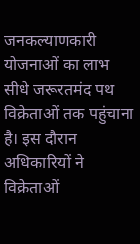जनकल्याणकारी योजनाओं का लाभ सीधे जरूरतमंद पथ विक्रेताओं तक पहुंचाना है। इस दौरान अधिकारियों ने विक्रेताओं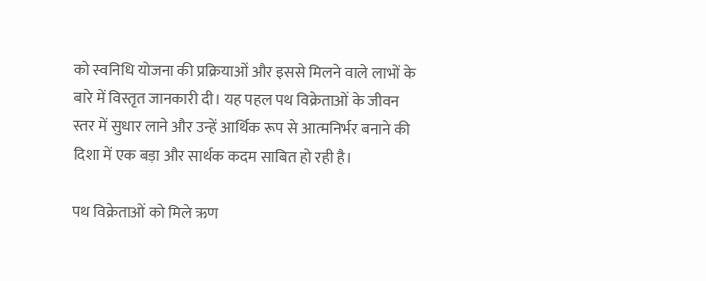को स्वनिधि योजना की प्रक्रियाओं और इससे मिलने वाले लाभों के बारे में विस्तृत जानकारी दी। यह पहल पथ विक्रेताओं के जीवन स्तर में सुधार लाने और उन्हें आर्थिक रूप से आत्मनिर्भर बनाने की दिशा में एक बड़ा और सार्थक कदम साबित हो रही है।

पथ विक्रेताओं को मिले ऋण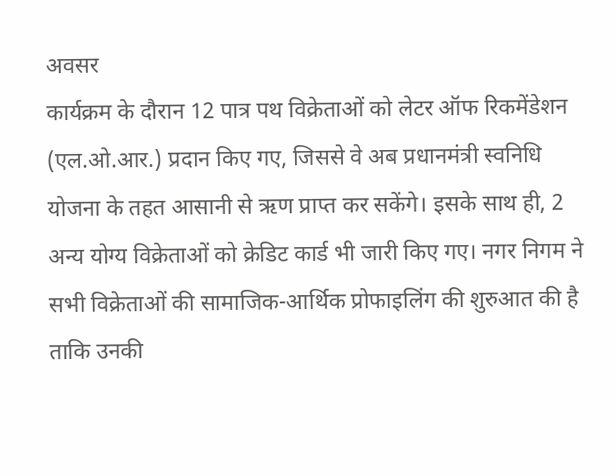अवसर
कार्यक्रम के दौरान 12 पात्र पथ विक्रेताओं को लेटर ऑफ रिकमेंडेशन (एल.ओ.आर.) प्रदान किए गए, जिससे वे अब प्रधानमंत्री स्वनिधि योजना के तहत आसानी से ऋण प्राप्त कर सकेंगे। इसके साथ ही, 2 अन्य योग्य विक्रेताओं को क्रेडिट कार्ड भी जारी किए गए। नगर निगम ने सभी विक्रेताओं की सामाजिक-आर्थिक प्रोफाइलिंग की शुरुआत की है ताकि उनकी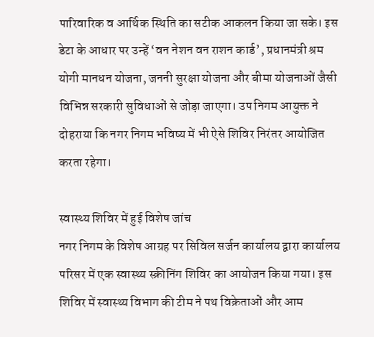पारिवारिक व आर्थिक स्थिति का सटीक आकलन किया जा सके। इस डेटा के आधार पर उन्हें ‘वन नेशन वन राशन कार्ड’, प्रधानमंत्री श्रम योगी मानधन योजना, जननी सुरक्षा योजना और बीमा योजनाओं जैसी विभिन्न सरकारी सुविधाओं से जोड़ा जाएगा। उप निगम आयुक्त ने दोहराया कि नगर निगम भविष्य में भी ऐसे शिविर निरंतर आयोजित करता रहेगा।

स्वास्थ्य शिविर में हुई विशेष जांच
नगर निगम के विशेष आग्रह पर सिविल सर्जन कार्यालय द्वारा कार्यालय परिसर में एक स्वास्थ्य स्क्रीनिंग शिविर का आयोजन किया गया। इस शिविर में स्वास्थ्य विभाग की टीम ने पथ विक्रेताओं और आम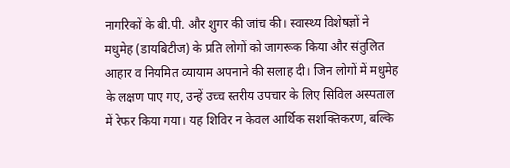नागरिकों के बी.पी. और शुगर की जांच की। स्वास्थ्य विशेषज्ञों ने मधुमेह (डायबिटीज) के प्रति लोगों को जागरूक किया और संतुलित आहार व नियमित व्यायाम अपनाने की सलाह दी। जिन लोगों में मधुमेह के लक्षण पाए गए, उन्हें उच्च स्तरीय उपचार के लिए सिविल अस्पताल में रेफर किया गया। यह शिविर न केवल आर्थिक सशक्तिकरण, बल्कि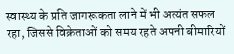स्वास्थ्य के प्रति जागरूकता लाने में भी अत्यंत सफल रहा, जिससे विक्रेताओं को समय रहते अपनी बीमारियों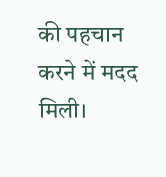की पहचान करने में मदद मिली।